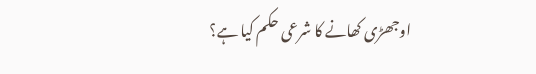اوجھڑی کھانے کا شرعی حکم کیا ہے؟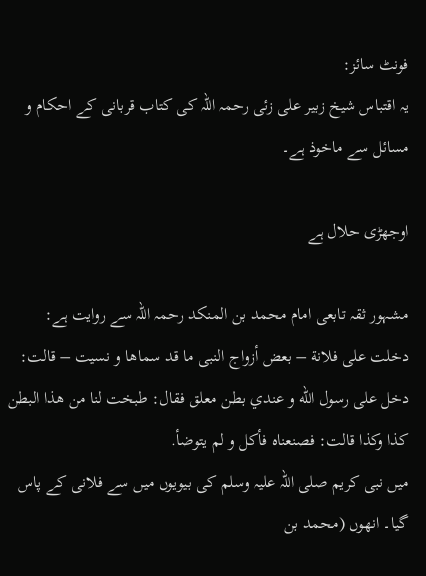فونٹ سائز:
یہ اقتباس شیخ زبیر علی زئی رحمہ اللہ کی کتاب قربانی کے احکام و مسائل سے ماخوذ ہے۔

اوجھڑی حلال ہے

مشہور ثقہ تابعی امام محمد بن المنکد رحمہ اللہ سے روایت ہے:
دخلت على فلانة – بعض أزواج النبى ما قد سماها و نسيت – قالت: دخل على رسول الله و عندي بطن معلق فقال: طبخت لنا من هذا البطن كذا وكذا قالت: فصنعناه فأكل و لم يتوضأ.
میں نبی کریم صلی اللہ علیہ وسلم کی بیویوں میں سے فلانی کے پاس گیا۔ انھوں (محمد بن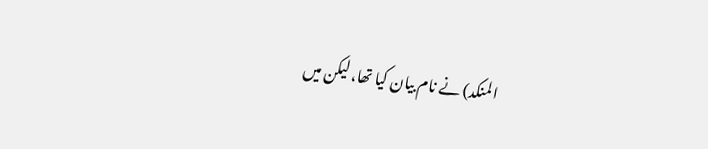المنکد) نے نام بیان کیا تھا، لیکن میں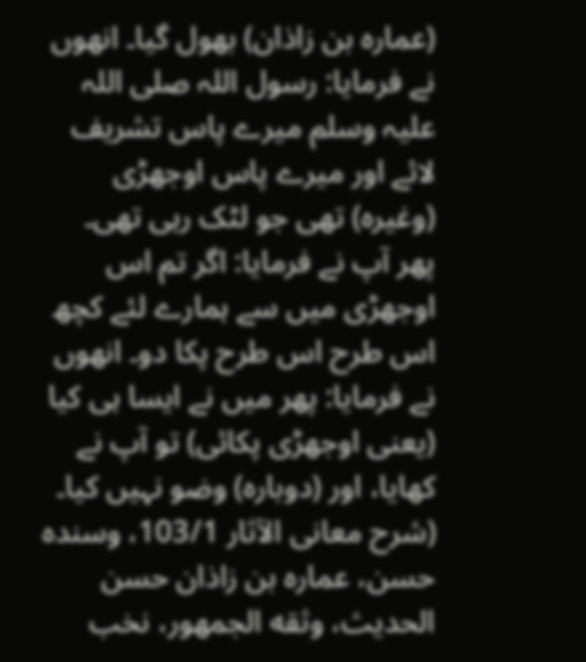(عمارہ بن زاذان) بھول گیا۔ انھوں نے فرمایا: رسول اللہ صلی اللہ علیہ وسلم میرے پاس تشریف لائے اور میرے پاس اوجھڑی (وغیرہ) تھی جو لٹک رہی تھی۔ پھر آپ نے فرمایا: اگر تم اس اوجھڑی میں سے ہمارے لئے کچھ اس طرح اس طرح پکا دو۔ انھوں نے فرمایا: پھر میں نے ایسا ہی کیا (یعنی اوجھڑی پکائی) تو آپ نے کھایا، اور (دوبارہ) وضو نہیں کیا۔
(شرح معانی الآثار 103/1، وسندہ حسن، عمارہ بن زاذان حسن الحدیث، وثقه الجمهور، نخب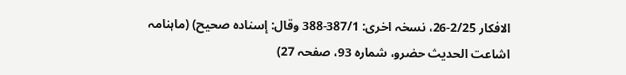الافکار 2/25-26، نسخہ اخری: 387/1-388 وقال: إسناده صحیح) (ماہنامہ اشاعت الحدیث حضرو، شمارہ 93، صفحہ 27)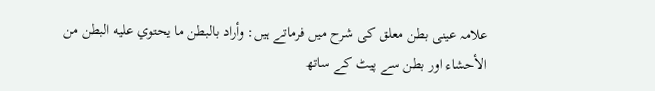علامہ عینی بطن معلق کی شرح میں فرماتے ہیں: وأراد بالبطن ما يحتوي عليه البطن من الأحشاء اور بطن سے پیٹ کے ساتھ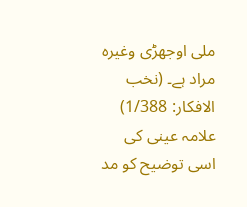ملی اوجھڑی وغیرہ مراد ہے۔ (نخب الافکار: 1/388) علامہ عینی کی اسی توضیح کو مد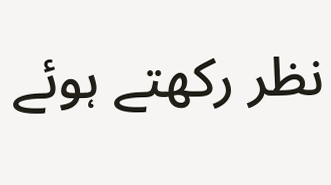نظر رکھتے ہوئے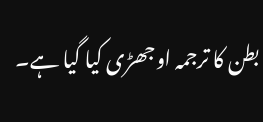بطن کا ترجمہ اوجھڑی کیا گیا ہے۔